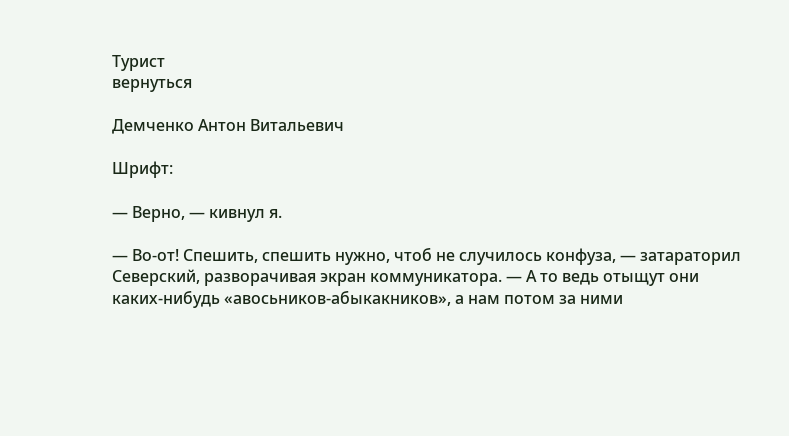Турист
вернуться

Демченко Антон Витальевич

Шрифт:

— Верно, — кивнул я.

— Во-от! Спешить, спешить нужно, чтоб не случилось конфуза, — затараторил Северский, разворачивая экран коммуникатора. — А то ведь отыщут они каких-нибудь «авосьников-абыкакников», а нам потом за ними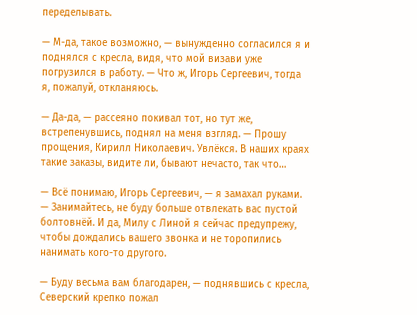переделывать.

— М-да, такое возможно, — вынужденно согласился я и поднялся с кресла, видя, что мой визави уже погрузился в работу. — Что ж, Игорь Сергеевич, тогда я, пожалуй, откланяюсь.

— Да-да, — рассеяно покивал тот, но тут же, встрепенувшись, поднял на меня взгляд. — Прошу прощения, Кирилл Николаевич. Увлёкся. В наших краях такие заказы, видите ли, бывают нечасто, так что…

— Всё понимаю, Игорь Сергеевич, — я замахал руками. — Занимайтесь, не буду больше отвлекать вас пустой болтовнёй. И да, Милу с Линой я сейчас предупрежу, чтобы дождались вашего звонка и не торопились нанимать кого-то другого.

— Буду весьма вам благодарен, — поднявшись с кресла, Северский крепко пожал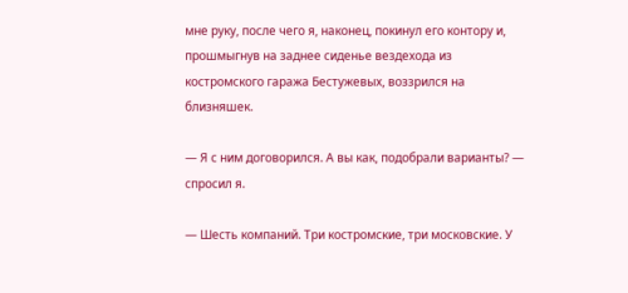мне руку, после чего я, наконец, покинул его контору и, прошмыгнув на заднее сиденье вездехода из костромского гаража Бестужевых, воззрился на близняшек.

— Я с ним договорился. А вы как, подобрали варианты? — спросил я.

— Шесть компаний. Три костромские, три московские. У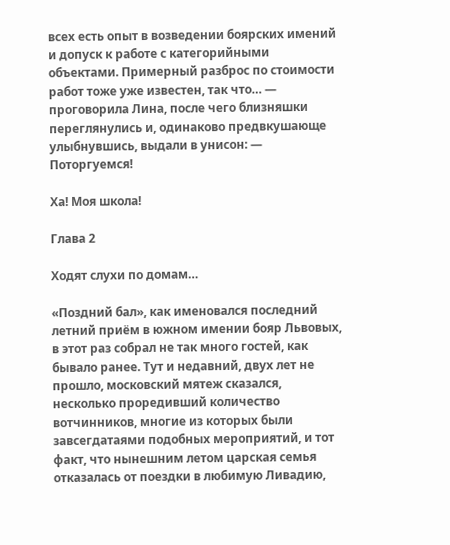всех есть опыт в возведении боярских имений и допуск к работе с категорийными объектами. Примерный разброс по стоимости работ тоже уже известен, так что… — проговорила Лина, после чего близняшки переглянулись и, одинаково предвкушающе улыбнувшись, выдали в унисон: — Поторгуемся!

Ха! Моя школа!

Глава 2

Ходят слухи по домам…

«Поздний бал», как именовался последний летний приём в южном имении бояр Львовых, в этот раз собрал не так много гостей, как бывало ранее. Тут и недавний, двух лет не прошло, московский мятеж сказался, несколько проредивший количество вотчинников, многие из которых были завсегдатаями подобных мероприятий, и тот факт, что нынешним летом царская семья отказалась от поездки в любимую Ливадию,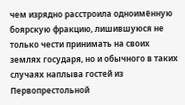чем изрядно расстроила одноимённую боярскую фракцию, лишившуюся не только чести принимать на своих землях государя, но и обычного в таких случаях наплыва гостей из Первопрестольной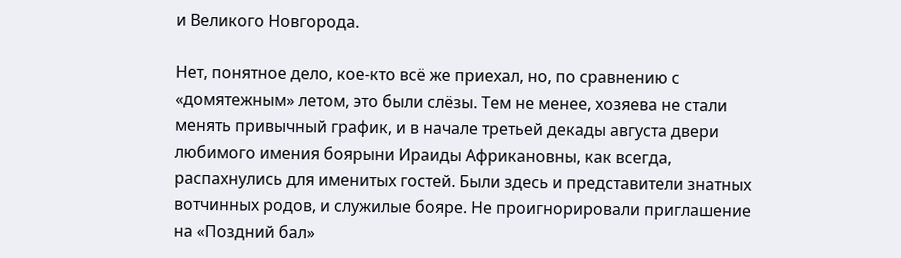и Великого Новгорода.

Нет, понятное дело, кое-кто всё же приехал, но, по сравнению с «домятежным» летом, это были слёзы. Тем не менее, хозяева не стали менять привычный график, и в начале третьей декады августа двери любимого имения боярыни Ираиды Африкановны, как всегда, распахнулись для именитых гостей. Были здесь и представители знатных вотчинных родов, и служилые бояре. Не проигнорировали приглашение на «Поздний бал»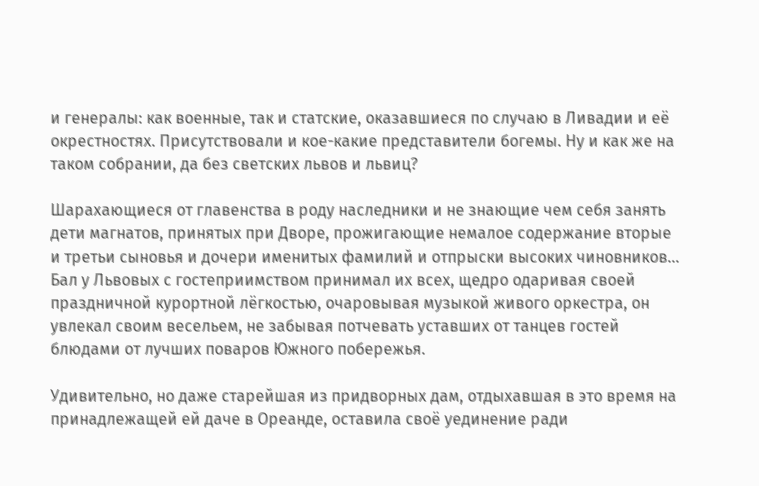и генералы: как военные, так и статские, оказавшиеся по случаю в Ливадии и её окрестностях. Присутствовали и кое-какие представители богемы. Ну и как же на таком собрании, да без светских львов и львиц?

Шарахающиеся от главенства в роду наследники и не знающие чем себя занять дети магнатов, принятых при Дворе, прожигающие немалое содержание вторые и третьи сыновья и дочери именитых фамилий и отпрыски высоких чиновников… Бал у Львовых с гостеприимством принимал их всех, щедро одаривая своей праздничной курортной лёгкостью, очаровывая музыкой живого оркестра, он увлекал своим весельем, не забывая потчевать уставших от танцев гостей блюдами от лучших поваров Южного побережья.

Удивительно, но даже старейшая из придворных дам, отдыхавшая в это время на принадлежащей ей даче в Ореанде, оставила своё уединение ради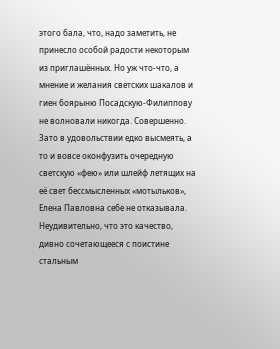этого бала, что, надо заметить, не принесло особой радости некоторым из приглашённых. Но уж что-что, а мнение и желания светских шакалов и гиен боярыню Посадскую-Филиппову не волновали никогда. Совершенно. Зато в удовольствии едко высмеять, а то и вовсе оконфузить очередную светскую «фею» или шлейф летящих на её свет бессмысленных «мотыльков», Елена Павловна себе не отказывала. Неудивительно, что это качество, дивно сочетающееся с поистине стальным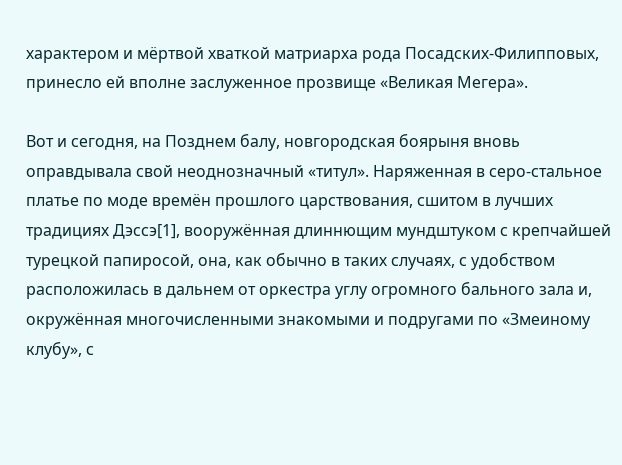характером и мёртвой хваткой матриарха рода Посадских-Филипповых, принесло ей вполне заслуженное прозвище «Великая Мегера».

Вот и сегодня, на Позднем балу, новгородская боярыня вновь оправдывала свой неоднозначный «титул». Наряженная в серо-стальное платье по моде времён прошлого царствования, сшитом в лучших традициях Дэссэ[1], вооружённая длиннющим мундштуком с крепчайшей турецкой папиросой, она, как обычно в таких случаях, с удобством расположилась в дальнем от оркестра углу огромного бального зала и, окружённая многочисленными знакомыми и подругами по «Змеиному клубу», с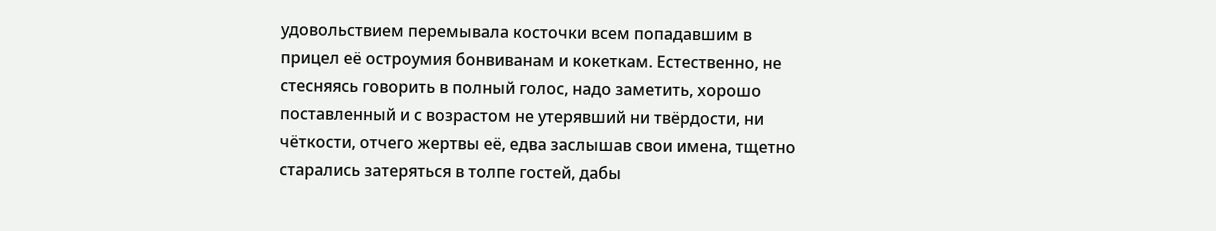удовольствием перемывала косточки всем попадавшим в прицел её остроумия бонвиванам и кокеткам. Естественно, не стесняясь говорить в полный голос, надо заметить, хорошо поставленный и с возрастом не утерявший ни твёрдости, ни чёткости, отчего жертвы её, едва заслышав свои имена, тщетно старались затеряться в толпе гостей, дабы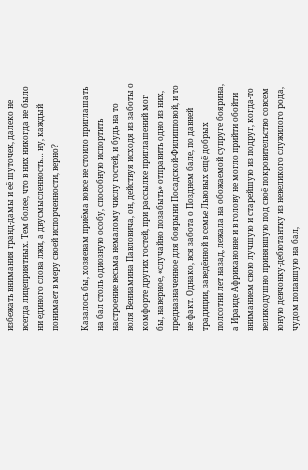избежать внимания гранд-дамы и её шуточек, далеко не всегда лицеприятных. Тем более, что в них никогда не было ни единого слова лжи, а двусмысленность… ну, каждый понимает в меру своей испорченности, верно?

Казалось бы, хозяевам приёма вовсе не стоило приглашать на бал столь одиозную особу, способную испортить настроение весьма немалому числу гостей, и будь на то воля Вениамина Павловича, он, действуя исходя из заботы о комфорте других гостей, при рассылке приглашений мог бы, наверное, «случайно позабыть» отправить одно из них, предназначенное для боярыни Посадской-Филипповой, и то не факт. Однако, вся забота о Позднем бале, по давней традиции, заведённой в семье Львовых ещё добрых полсотни лет назад, лежала на обожаемой супруге боярина, а Ираиде Африкановне и в голову не могло прийти обойти вниманием свою лучшую и старейшую из подруг, когда-то великодушно принявшую под своё покровительство совсем юную девчонку-дебютантку из невеликого служилого рода, чудом попавшую на бал,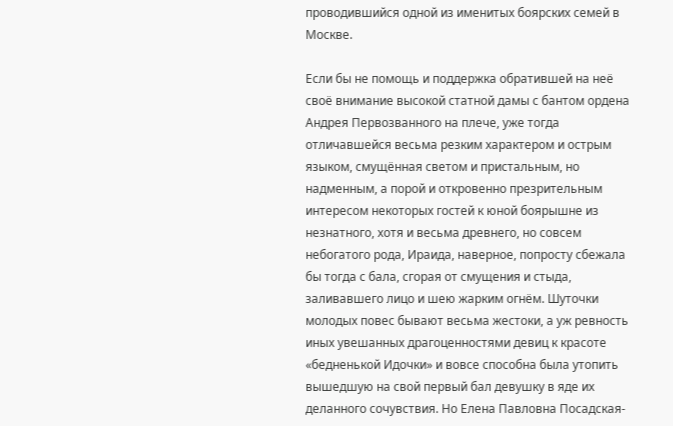проводившийся одной из именитых боярских семей в Москве.

Если бы не помощь и поддержка обратившей на неё своё внимание высокой статной дамы с бантом ордена Андрея Первозванного на плече, уже тогда отличавшейся весьма резким характером и острым языком, смущённая светом и пристальным, но надменным, а порой и откровенно презрительным интересом некоторых гостей к юной боярышне из незнатного, хотя и весьма древнего, но совсем небогатого рода, Ираида, наверное, попросту сбежала бы тогда с бала, сгорая от смущения и стыда, заливавшего лицо и шею жарким огнём. Шуточки молодых повес бывают весьма жестоки, а уж ревность иных увешанных драгоценностями девиц к красоте «бедненькой Идочки» и вовсе способна была утопить вышедшую на свой первый бал девушку в яде их деланного сочувствия. Но Елена Павловна Посадская-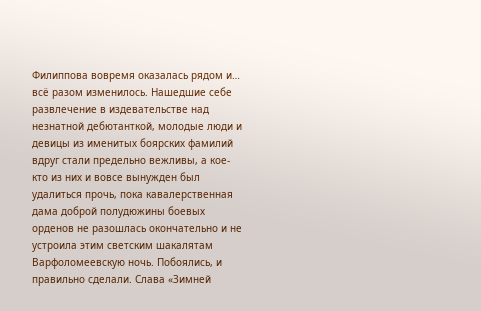Филиппова вовремя оказалась рядом и… всё разом изменилось. Нашедшие себе развлечение в издевательстве над незнатной дебютанткой, молодые люди и девицы из именитых боярских фамилий вдруг стали предельно вежливы, а кое-кто из них и вовсе вынужден был удалиться прочь, пока кавалерственная дама доброй полудюжины боевых орденов не разошлась окончательно и не устроила этим светским шакалятам Варфоломеевскую ночь. Побоялись, и правильно сделали. Слава «Зимней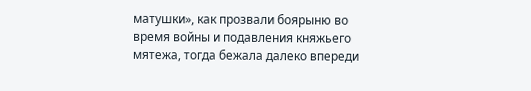матушки», как прозвали боярыню во время войны и подавления княжьего мятежа, тогда бежала далеко впереди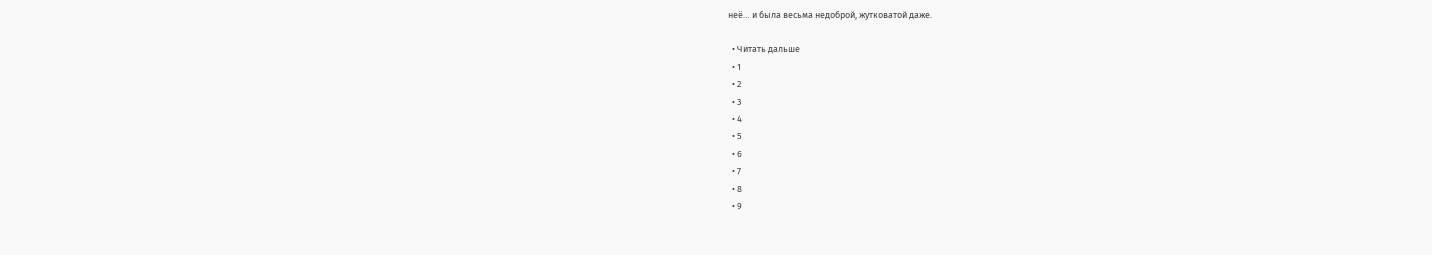неё… и была весьма недоброй, жутковатой даже.

  • Читать дальше
  • 1
  • 2
  • 3
  • 4
  • 5
  • 6
  • 7
  • 8
  • 9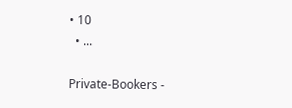• 10
  • ...

Private-Bookers -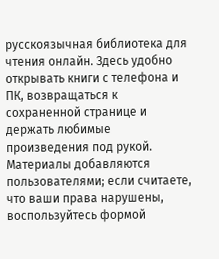русскоязычная библиотека для чтения онлайн. Здесь удобно открывать книги с телефона и ПК, возвращаться к сохраненной странице и держать любимые произведения под рукой. Материалы добавляются пользователями; если считаете, что ваши права нарушены, воспользуйтесь формой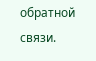обратной связи.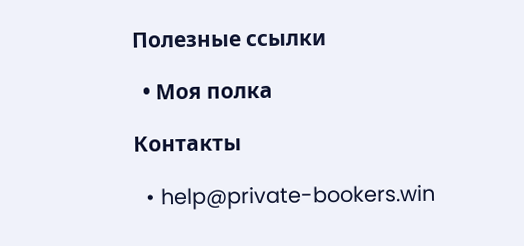Полезные ссылки

  • Моя полка

Контакты

  • help@private-bookers.win